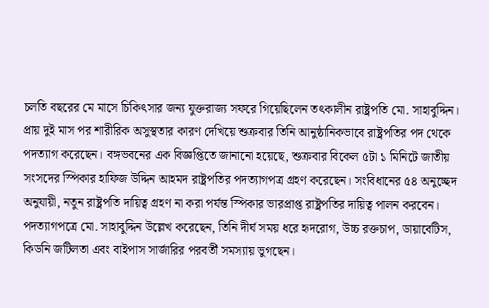চলতি বছরের মে মাসে চিকিৎসার জন্য যুক্তরাজ্য সফরে গিয়েছিলেন তৎকালীন রাষ্ট্রপতি মো. সাহাবুদ্দিন। প্রায় দুই মাস পর শারীরিক অসুস্থতার কারণ দেখিয়ে শুক্রবার তিনি আনুষ্ঠানিকভাবে রাষ্ট্রপতির পদ থেকে পদত্যাগ করেছেন। বঙ্গভবনের এক বিজ্ঞপ্তিতে জানানো হয়েছে, শুক্রবার বিকেল ৫টা ১ মিনিটে জাতীয় সংসদের স্পিকার হাফিজ উদ্দিন আহমদ রাষ্ট্রপতির পদত্যাগপত্র গ্রহণ করেছেন। সংবিধানের ৫৪ অনুচ্ছেদ অনুযায়ী, নতুন রাষ্ট্রপতি দায়িত্ব গ্রহণ না করা পর্যন্ত স্পিকার ভারপ্রাপ্ত রাষ্ট্রপতির দায়িত্ব পালন করবেন।
পদত্যাগপত্রে মো. সাহাবুদ্দিন উল্লেখ করেছেন, তিনি দীর্ঘ সময় ধরে হৃদরোগ, উচ্চ রক্তচাপ, ডায়াবেটিস, কিডনি জটিলতা এবং বাইপাস সার্জারির পরবর্তী সমস্যায় ভুগছেন।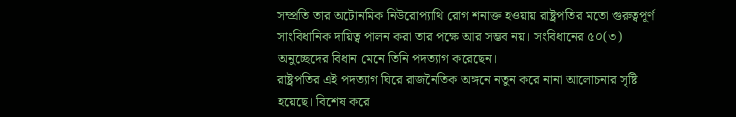সম্প্রতি তার অটোনমিক নিউরোপ্যাথি রোগ শনাক্ত হওয়ায় রাষ্ট্রপতির মতো গুরুত্বপূর্ণ সাংবিধানিক দায়িত্ব পালন করা তার পক্ষে আর সম্ভব নয়। সংবিধানের ৫০(৩) অনুচ্ছেদের বিধান মেনে তিনি পদত্যাগ করেছেন।
রাষ্ট্রপতির এই পদত্যাগ ঘিরে রাজনৈতিক অঙ্গনে নতুন করে নানা আলোচনার সৃষ্টি হয়েছে। বিশেষ করে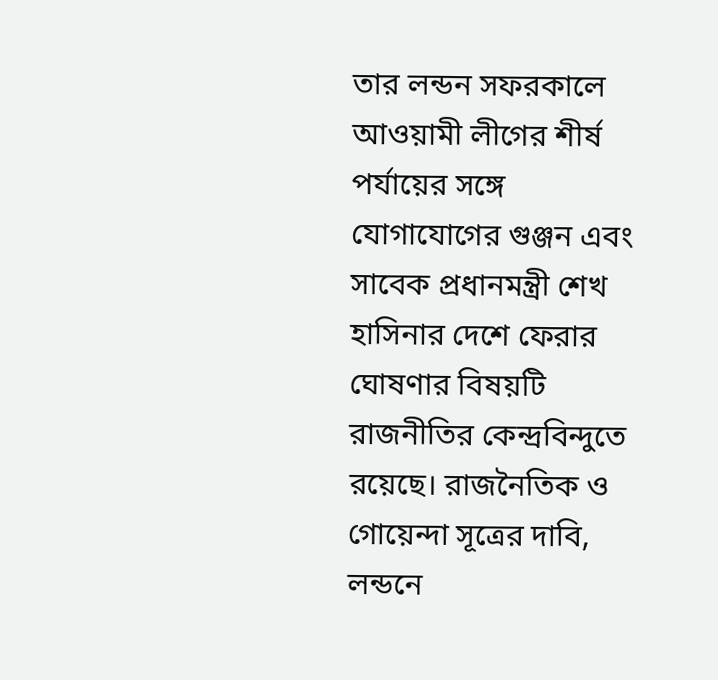তার লন্ডন সফরকালে আওয়ামী লীগের শীর্ষ পর্যায়ের সঙ্গে যোগাযোগের গুঞ্জন এবং সাবেক প্রধানমন্ত্রী শেখ হাসিনার দেশে ফেরার ঘোষণার বিষয়টি রাজনীতির কেন্দ্রবিন্দুতে রয়েছে। রাজনৈতিক ও গোয়েন্দা সূত্রের দাবি, লন্ডনে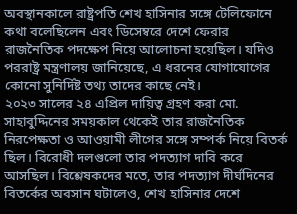অবস্থানকালে রাষ্ট্রপতি শেখ হাসিনার সঙ্গে টেলিফোনে কথা বলেছিলেন এবং ডিসেম্বরে দেশে ফেরার রাজনৈতিক পদক্ষেপ নিয়ে আলোচনা হয়েছিল। যদিও পররাষ্ট্র মন্ত্রণালয় জানিয়েছে, এ ধরনের যোগাযোগের কোনো সুনির্দিষ্ট তথ্য তাদের কাছে নেই।
২০২৩ সালের ২৪ এপ্রিল দায়িত্ব গ্রহণ করা মো. সাহাবুদ্দিনের সময়কাল থেকেই তার রাজনৈতিক নিরপেক্ষতা ও আওয়ামী লীগের সঙ্গে সম্পর্ক নিয়ে বিতর্ক ছিল। বিরোধী দলগুলো তার পদত্যাগ দাবি করে আসছিল। বিশ্লেষকদের মতে, তার পদত্যাগ দীর্ঘদিনের বিতর্কের অবসান ঘটালেও, শেখ হাসিনার দেশে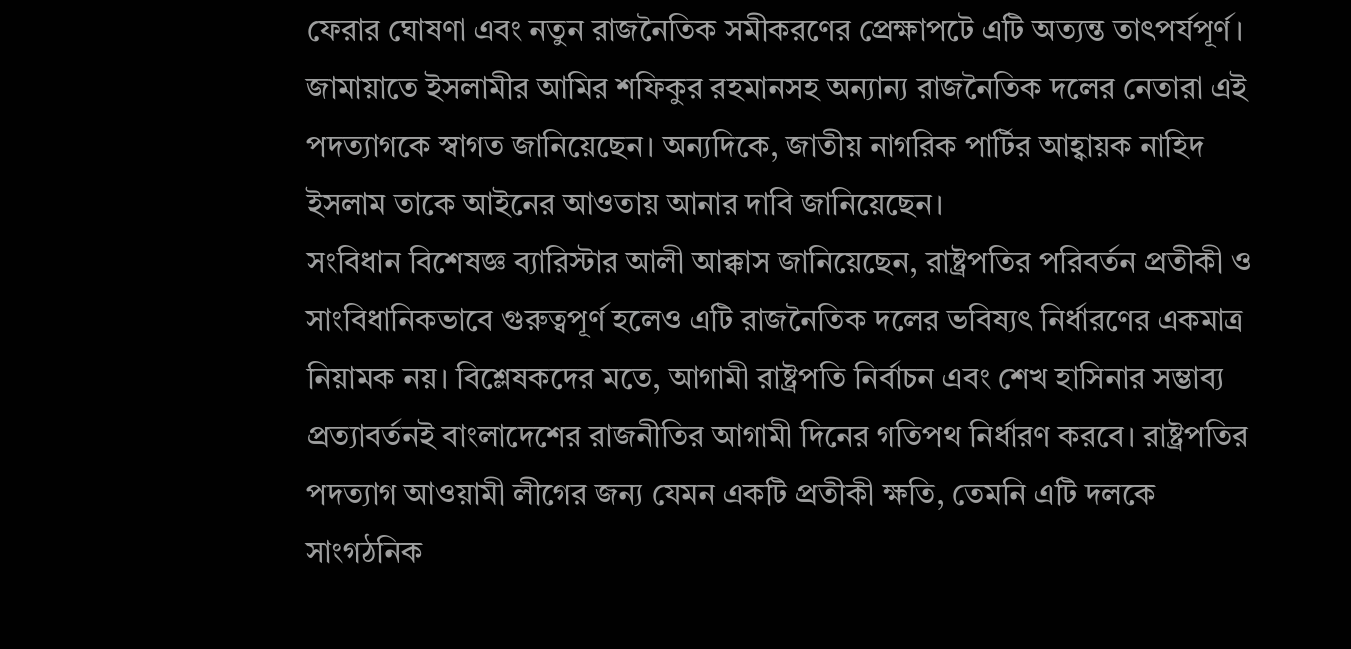ফেরার ঘোষণা এবং নতুন রাজনৈতিক সমীকরণের প্রেক্ষাপটে এটি অত্যন্ত তাৎপর্যপূর্ণ। জামায়াতে ইসলামীর আমির শফিকুর রহমানসহ অন্যান্য রাজনৈতিক দলের নেতারা এই পদত্যাগকে স্বাগত জানিয়েছেন। অন্যদিকে, জাতীয় নাগরিক পার্টির আহ্বায়ক নাহিদ ইসলাম তাকে আইনের আওতায় আনার দাবি জানিয়েছেন।
সংবিধান বিশেষজ্ঞ ব্যারিস্টার আলী আক্কাস জানিয়েছেন, রাষ্ট্রপতির পরিবর্তন প্রতীকী ও সাংবিধানিকভাবে গুরুত্বপূর্ণ হলেও এটি রাজনৈতিক দলের ভবিষ্যৎ নির্ধারণের একমাত্র নিয়ামক নয়। বিশ্লেষকদের মতে, আগামী রাষ্ট্রপতি নির্বাচন এবং শেখ হাসিনার সম্ভাব্য প্রত্যাবর্তনই বাংলাদেশের রাজনীতির আগামী দিনের গতিপথ নির্ধারণ করবে। রাষ্ট্রপতির পদত্যাগ আওয়ামী লীগের জন্য যেমন একটি প্রতীকী ক্ষতি, তেমনি এটি দলকে সাংগঠনিক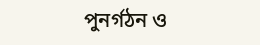পুনর্গঠন ও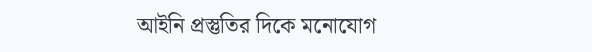আইনি প্রস্তুতির দিকে মনোযোগ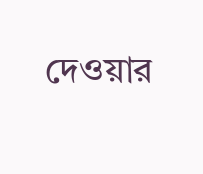দেওয়ার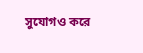সুযোগও করে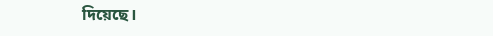দিয়েছে।